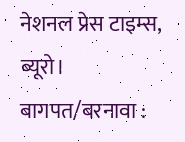नेशनल प्रेस टाइम्स, ब्यूरो।
बागपत/बरनावा :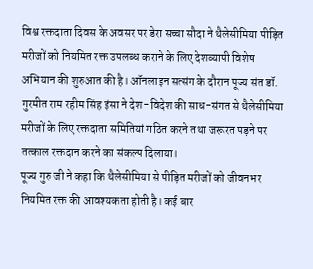विश्व रक्तदाता दिवस के अवसर पर डेरा सच्चा सौदा ने थैलेसीमिया पीड़ित मरीजों को नियमित रक्त उपलब्ध कराने के लिए देशव्यापी विशेष अभियान की शुरुआत की है। ऑनलाइन सत्संग के दौरान पूज्य संत डॉ. गुरमीत राम रहीम सिंह इंसा ने देश-विदेश की साध-संगत से थैलेसीमिया मरीजों के लिए रक्तदाता समितियां गठित करने तथा जरूरत पड़ने पर तत्काल रक्तदान करने का संकल्प दिलाया।
पूज्य गुरु जी ने कहा कि थैलेसीमिया से पीड़ित मरीजों को जीवनभर नियमित रक्त की आवश्यकता होती है। कई बार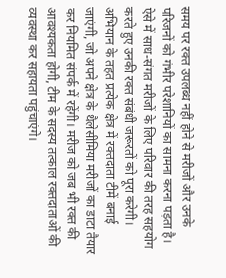समय पर रक्त उपलब्ध नहीं होने से मरीजों और उनके परिजनों को गंभीर परेशानियों का सामना करना पड़ता है। ऐसे में साध-संगत मरीजों के लिए परिवार की तरह सहयोग करते हुए उनकी रक्त संबंधी जरूरतों को पूरा करेगी।
अभियान के तहत प्रत्येक क्षेत्र में रक्तदाता टीमें बनाई जाएंगी, जो अपने क्षेत्र के थैलेसीमिया मरीजों का डाटा तैयार कर नियमित संपर्क में रहेंगी। मरीज को जब भी रक्त की आवश्यकता होगी, टीम के सदस्य तत्काल रक्तदाताओं की व्यवस्था कर सहायता पहुंचाएंगे।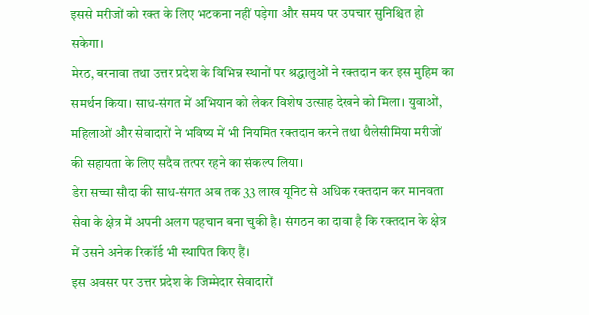इससे मरीजों को रक्त के लिए भटकना नहीं पड़ेगा और समय पर उपचार सुनिश्चित हो सकेगा।
मेरठ, बरनावा तथा उत्तर प्रदेश के विभिन्न स्थानों पर श्रद्धालुओं ने रक्तदान कर इस मुहिम का समर्थन किया। साध-संगत में अभियान को लेकर विशेष उत्साह देखने को मिला। युवाओं, महिलाओं और सेवादारों ने भविष्य में भी नियमित रक्तदान करने तथा थैलेसीमिया मरीजों की सहायता के लिए सदैव तत्पर रहने का संकल्प लिया।
डेरा सच्चा सौदा की साध-संगत अब तक 33 लाख यूनिट से अधिक रक्तदान कर मानवता सेवा के क्षेत्र में अपनी अलग पहचान बना चुकी है। संगठन का दावा है कि रक्तदान के क्षेत्र में उसने अनेक रिकॉर्ड भी स्थापित किए हैं।
इस अवसर पर उत्तर प्रदेश के जिम्मेदार सेवादारों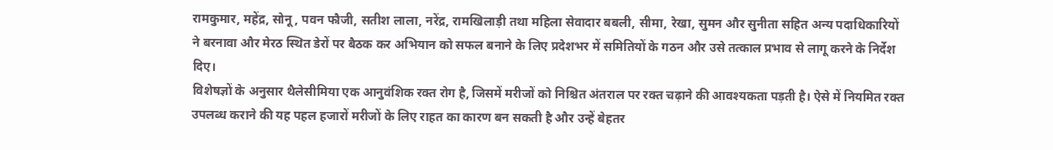रामकुमार, महेंद्र, सोनू, पवन फौजी, सतीश लाला, नरेंद्र, रामखिलाड़ी तथा महिला सेवादार बबली, सीमा, रेखा, सुमन और सुनीता सहित अन्य पदाधिकारियों ने बरनावा और मेरठ स्थित डेरों पर बैठक कर अभियान को सफल बनाने के लिए प्रदेशभर में समितियों के गठन और उसे तत्काल प्रभाव से लागू करने के निर्देश दिए।
विशेषज्ञों के अनुसार थैलेसीमिया एक आनुवंशिक रक्त रोग है, जिसमें मरीजों को निश्चित अंतराल पर रक्त चढ़ाने की आवश्यकता पड़ती है। ऐसे में नियमित रक्त उपलब्ध कराने की यह पहल हजारों मरीजों के लिए राहत का कारण बन सकती है और उन्हें बेहतर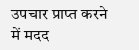उपचार प्राप्त करने में मदद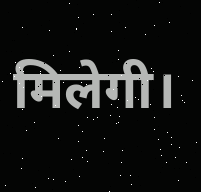मिलेगी।